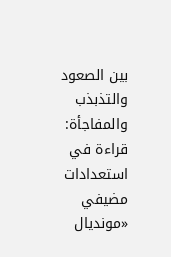بين الصعود والتذبذب والمفاجأة: قراءة في استعدادات مضيفي «مونديال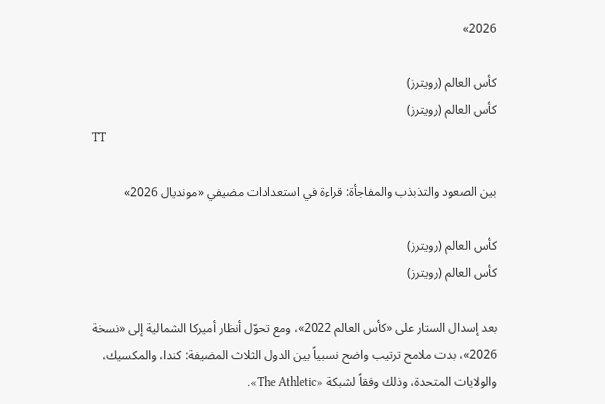2026»

كأس العالم (رويترز)
كأس العالم (رويترز)
TT

بين الصعود والتذبذب والمفاجأة: قراءة في استعدادات مضيفي «مونديال 2026»

كأس العالم (رويترز)
كأس العالم (رويترز)

بعد إسدال الستار على «كأس العالم 2022»، ومع تحوّل أنظار أميركا الشمالية إلى «نسخة 2026»، بدت ملامح ترتيب واضح نسبياً بين الدول الثلاث المضيفة: كندا، والمكسيك، والولايات المتحدة، وذلك وفقاً لشبكة «The Athletic».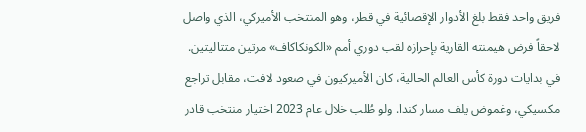فريق واحد فقط بلغ الأدوار الإقصائية في قطر، وهو المنتخب الأميركي، الذي واصل لاحقاً فرض هيمنته القارية بإحرازه لقب دوري أمم «الكونكاكاف» مرتين متتاليتين. في بدايات دورة كأس العالم الحالية، كان الأميركيون في صعود لافت، مقابل تراجع مكسيكي، وغموض يلف مسار كندا. ولو طُلب خلال عام 2023 اختيار منتخب قادر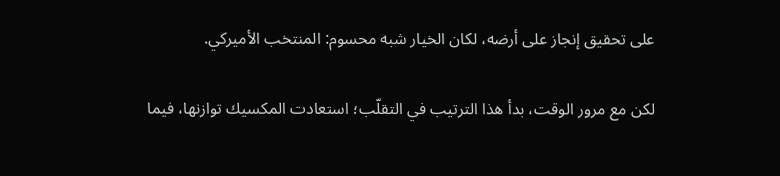على تحقيق إنجاز على أرضه، لكان الخيار شبه محسوم: المنتخب الأميركي.

لكن مع مرور الوقت، بدأ هذا الترتيب في التقلّب؛ استعادت المكسيك توازنها، فيما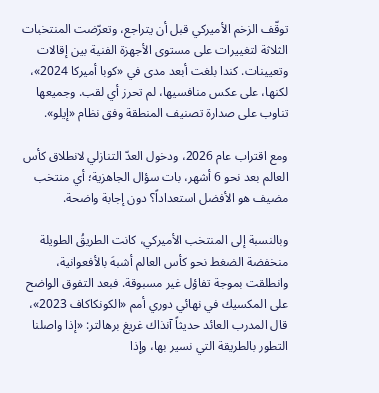توقّف الزخم الأميركي قبل أن يتراجع، وتعرّضت المنتخبات الثلاثة لتغييرات على مستوى الأجهزة الفنية بين إقالات وتعيينات. كندا بلغت أبعد مدى في «كوبا أميركا 2024»، لكنها، على عكس منافسيها، لم تحرز أي لقب. وجميعها تناوب على صدارة تصنيف المنطقة وفق نظام «إيلو».

ومع اقتراب عام 2026، ودخول العدّ التنازلي لانطلاق كأس العالم بعد نحو 6 أشهر، بات سؤال الجاهزية؛ أي منتخب مضيف هو الأفضل استعداداً؟ دون إجابة واضحة.

وبالنسبة إلى المنتخب الأميركي، كانت الطريقُ الطويلة منخفضة الضغط نحو كأس العالم أشبهَ بالأفعوانية، وانطلقت بموجة تفاؤل غير مسبوقة. فبعد التفوق الواضح على المكسيك في نهائي دوري أمم «الكونكاكاف 2023»، قال المدرب العائد حديثاً آنذاك غريغ برهالتر: «إذا واصلنا التطور بالطريقة التي نسير بها، وإذا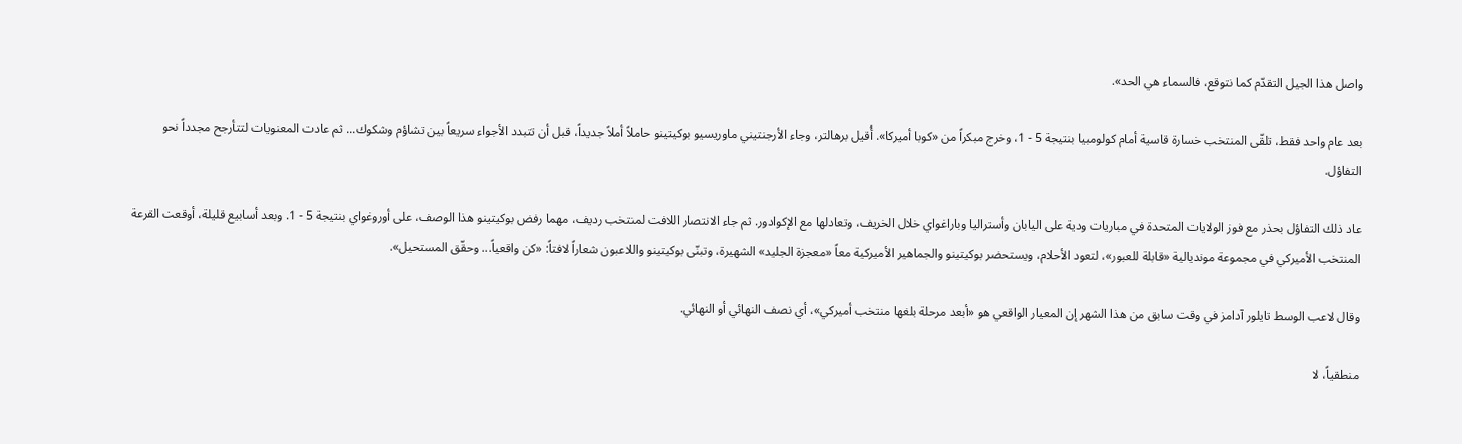واصل هذا الجيل التقدّم كما نتوقع، فالسماء هي الحد».

بعد عام واحد فقط، تلقّى المنتخب خسارة قاسية أمام كولومبيا بنتيجة 5 - 1، وخرج مبكراً من «كوبا أميركا». أُقيل برهالتر، وجاء الأرجنتيني ماوريسيو بوكيتينو حاملاً أملاً جديداً، قبل أن تتبدد الأجواء سريعاً بين تشاؤم وشكوك... ثم عادت المعنويات لتتأرجح مجدداً نحو التفاؤل.

عاد ذلك التفاؤل بحذر مع فوز الولايات المتحدة في مباريات ودية على اليابان وأستراليا وباراغواي خلال الخريف، وتعادلها مع الإكوادور. ثم جاء الانتصار اللافت لمنتخب رديف، مهما رفض بوكيتينو هذا الوصف، على أوروغواي بنتيجة 5 - 1. وبعد أسابيع قليلة، أوقعت القرعة المنتخب الأميركي في مجموعة مونديالية «قابلة للعبور»، لتعود الأحلام، ويستحضر بوكيتينو والجماهير الأميركية معاً «معجزة الجليد» الشهيرة، وتبنّى بوكيتينو واللاعبون شعاراً لافتاً: «كن واقعياً... وحقّق المستحيل».

وقال لاعب الوسط تايلور آدامز في وقت سابق من هذا الشهر إن المعيار الواقعي هو «أبعد مرحلة بلغها منتخب أميركي»، أي نصف النهائي أو النهائي.

منطقياً، لا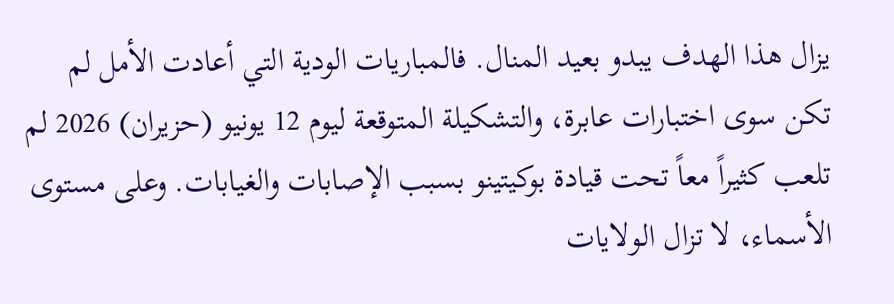يزال هذا الهدف يبدو بعيد المنال. فالمباريات الودية التي أعادت الأمل لم تكن سوى اختبارات عابرة، والتشكيلة المتوقعة ليوم 12 يونيو (حزيران) 2026 لم تلعب كثيراً معاً تحت قيادة بوكيتينو بسبب الإصابات والغيابات. وعلى مستوى الأسماء، لا تزال الولايات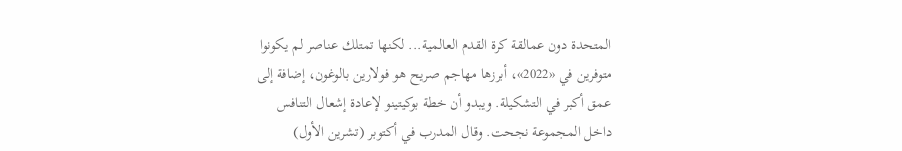المتحدة دون عمالقة كرة القدم العالمية... لكنها تمتلك عناصر لم يكونوا متوفرين في «2022»، أبرزها مهاجم صريح هو فولارين بالوغون، إضافة إلى عمق أكبر في التشكيلة. ويبدو أن خطة بوكيتينو لإعادة إشعال التنافس داخل المجموعة نجحت. وقال المدرب في أكتوبر (تشرين الأول)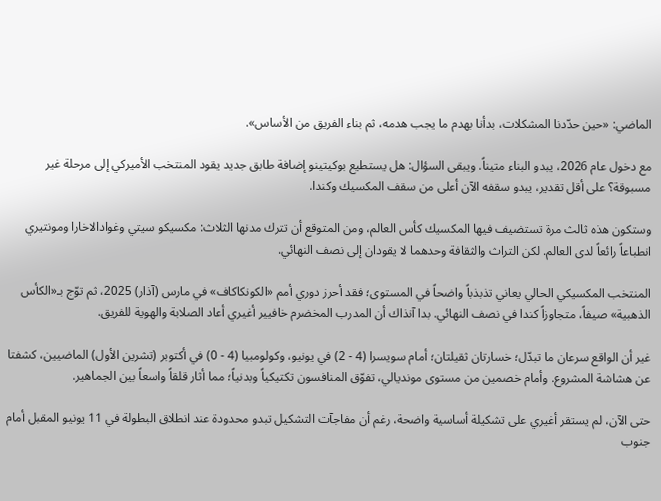الماضي: «حين حدّدنا المشكلات، بدأنا بهدم ما يجب هدمه، ثم بناء الفريق من الأساس».

مع دخول عام 2026، يبدو البناء متيناً. ويبقى السؤال: هل يستطيع بوكيتينو إضافة طابق جديد يقود المنتخب الأميركي إلى مرحلة غير مسبوقة؟ على أقل تقدير، يبدو سقفه الآن أعلى من سقف المكسيك وكندا.

وستكون هذه ثالث مرة تستضيف فيها المكسيك كأس العالم، ومن المتوقع أن تترك مدنها الثلاث: مكسيكو سيتي وغوادالاخارا ومونتيري انطباعاً رائعاً لدى العالم. لكن التراث والثقافة وحدهما لا يقودان إلى نصف النهائي.

المنتخب المكسيكي الحالي يعاني تذبذباً واضحاً في المستوى؛ فقد أحرز دوري أمم «الكونكاكاف» في مارس (آذار) 2025، ثم توّج بـ«الكأس الذهبية» صيفاً، متجاوزاً كندا في نصف النهائي. بدا آنذاك أن المدرب المخضرم خافيير أغيري أعاد الصلابة والهوية للفريق.

غير أن الواقع سرعان ما تبدّل؛ خسارتان ثقيلتان؛ أمام سويسرا (4 - 2) في يونيو، وكولومبيا (4 - 0) في أكتوبر (تشرين الأول) الماضيين، كشفتا عن هشاشة المشروع. وأمام خصمين من مستوى مونديالي، تفوّق المنافسون تكتيكياً وبدنياً؛ مما أثار قلقاً واسعاً بين الجماهير.

حتى الآن، لم يستقر أغيري على تشكيلة أساسية واضحة، رغم أن مفاجآت التشكيل تبدو محدودة عند انطلاق البطولة في 11 يونيو المقبل أمام جنوب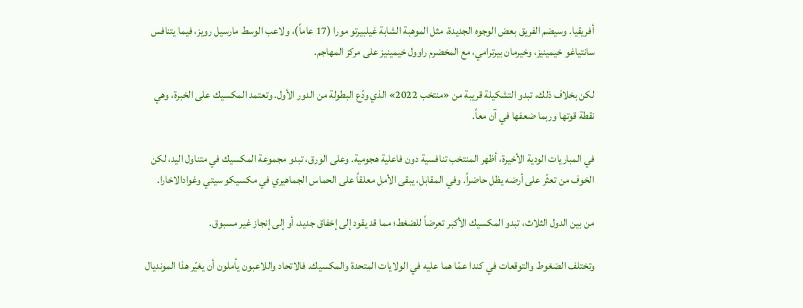أفريقيا. وسيضم الفريق بعض الوجوه الجديدة، مثل الموهبة الشابة غيلبيرتو مورا (17 عاماً)، ولاعب الوسط مارسيل رويز، فيما يتنافس سانتياغو خيمينيز، وخيرمان بيرترامي، مع المخضرم راوول خيمينيز على مركز المهاجم.

لكن بخلاف ذلك، تبدو التشكيلة قريبة من «منتخب 2022» الذي ودّع البطولة من الدور الأول. وتعتمد المكسيك على الخبرة، وهي نقطة قوتها وربما ضعفها في آن معاً.

في المباريات الودية الأخيرة، أظهر المنتخب تنافسية دون فاعلية هجومية. وعلى الورق، تبدو مجموعة المكسيك في متناول اليد، لكن الخوف من تعثّر على أرضه يظل حاضراً. وفي المقابل، يبقى الأمل معلقاً على الحماس الجماهيري في مكسيكو سيتي وغوادالاخارا.

من بين الدول الثلاث، تبدو المكسيك الأكبر تعرضاً للضغط؛ مما قد يقود إلى إخفاق جديد، أو إلى إنجاز غير مسبوق.

وتختلف الضغوط والتوقعات في كندا عمّا هما عليه في الولايات المتحدة والمكسيك. فالاتحاد واللاعبون يأملون أن يغيّر هذا المونديال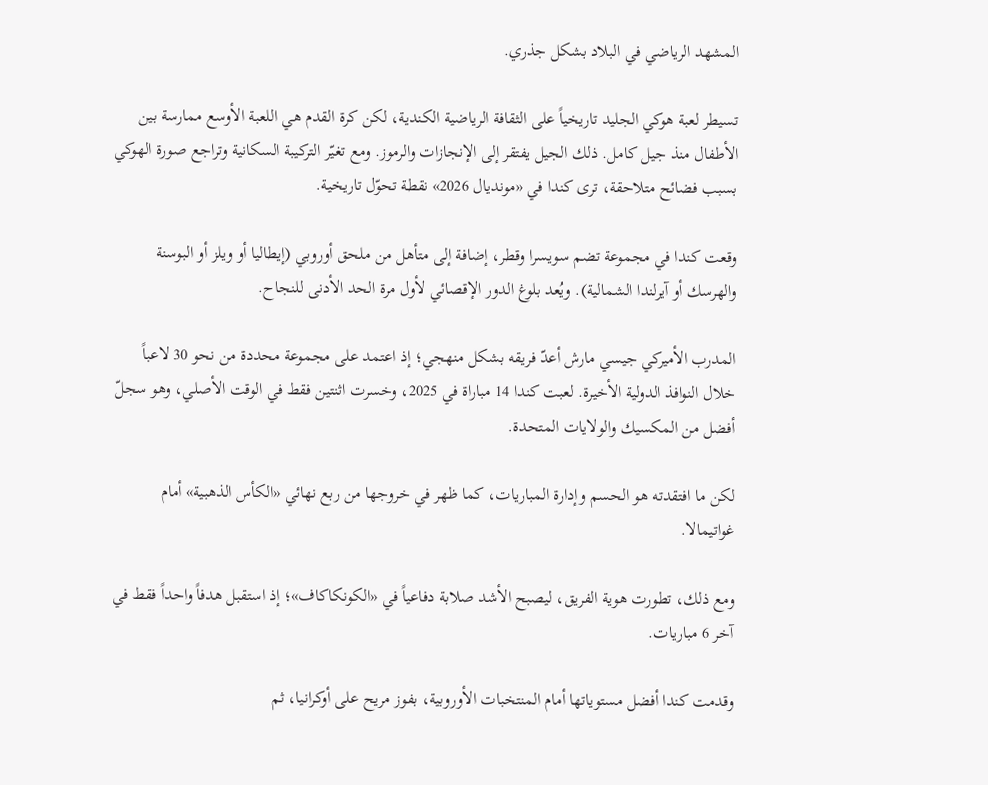المشهد الرياضي في البلاد بشكل جذري.

تسيطر لعبة هوكي الجليد تاريخياً على الثقافة الرياضية الكندية، لكن كرة القدم هي اللعبة الأوسع ممارسة بين الأطفال منذ جيل كامل. ذلك الجيل يفتقر إلى الإنجازات والرموز. ومع تغيّر التركيبة السكانية وتراجع صورة الهوكي بسبب فضائح متلاحقة، ترى كندا في «مونديال 2026» نقطة تحوّل تاريخية.

وقعت كندا في مجموعة تضم سويسرا وقطر، إضافة إلى متأهل من ملحق أوروبي (إيطاليا أو ويلز أو البوسنة والهرسك أو آيرلندا الشمالية). ويُعد بلوغ الدور الإقصائي لأول مرة الحد الأدنى للنجاح.

المدرب الأميركي جيسي مارش أعدّ فريقه بشكل منهجي؛ إذ اعتمد على مجموعة محددة من نحو 30 لاعباً خلال النوافذ الدولية الأخيرة. لعبت كندا 14 مباراة في 2025، وخسرت اثنتين فقط في الوقت الأصلي، وهو سجلّ أفضل من المكسيك والولايات المتحدة.

لكن ما افتقدته هو الحسم وإدارة المباريات، كما ظهر في خروجها من ربع نهائي «الكأس الذهبية» أمام غواتيمالا.

ومع ذلك، تطورت هوية الفريق، ليصبح الأشد صلابة دفاعياً في «الكونكاكاف»؛ إذ استقبل هدفاً واحداً فقط في آخر 6 مباريات.

وقدمت كندا أفضل مستوياتها أمام المنتخبات الأوروبية، بفوز مريح على أوكرانيا، ثم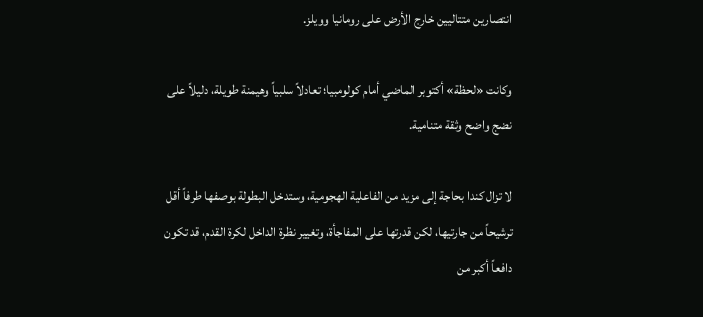انتصارين متتاليين خارج الأرض على رومانيا وويلز.

وكانت «لحظة» أكتوبر الماضي أمام كولومبيا؛ تعادلاً سلبياً وهيمنة طويلة، دليلاً على نضج واضح وثقة متنامية.

لا تزال كندا بحاجة إلى مزيد من الفاعلية الهجومية، وستدخل البطولة بوصفها طرفاً أقل ترشيحاً من جارتيها، لكن قدرتها على المفاجأة، وتغيير نظرة الداخل لكرة القدم، قد تكون دافعاً أكبر من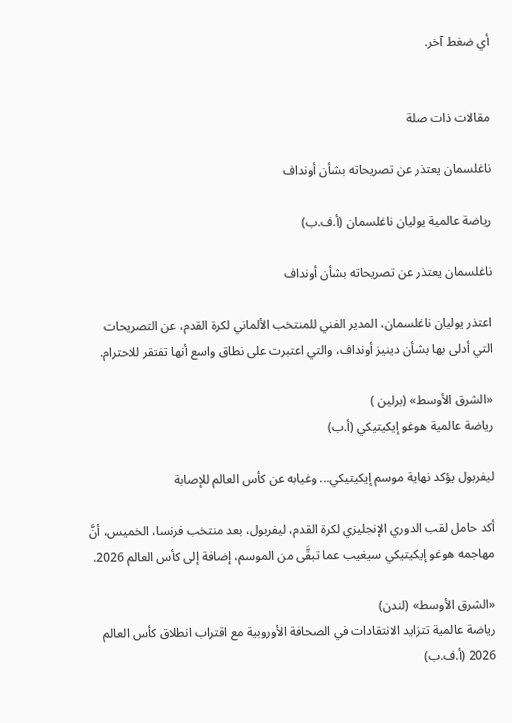أي ضغط آخر.


مقالات ذات صلة

ناغلسمان يعتذر عن تصريحاته بشأن أونداف

رياضة عالمية يوليان ناغلسمان (أ.ف.ب)

ناغلسمان يعتذر عن تصريحاته بشأن أونداف

اعتذر يوليان ناغلسمان، المدير الفني للمنتخب الألماني لكرة القدم، عن التصريحات التي أدلى بها بشأن دينيز أونداف، والتي اعتبرت على نطاق واسع أنها تفتقر للاحترام.

«الشرق الأوسط» (برلين )
رياضة عالمية هوغو إيكيتيكي (أ.ب)

ليفربول يؤكد نهاية موسم إيكيتيكي... وغيابه عن كأس العالم للإصابة

أكد حامل لقب الدوري الإنجليزي لكرة القدم، ليفربول، بعد منتخب فرنسا، الخميس، أنَّ مهاجمه هوغو إيكيتيكي سيغيب عما تبقَّى من الموسم، إضافة إلى كأس العالم 2026.

«الشرق الأوسط» (لندن)
رياضة عالمية تتزايد الانتقادات في الصحافة الأوروبية مع اقتراب انطلاق كأس العالم 2026 (أ.ف.ب)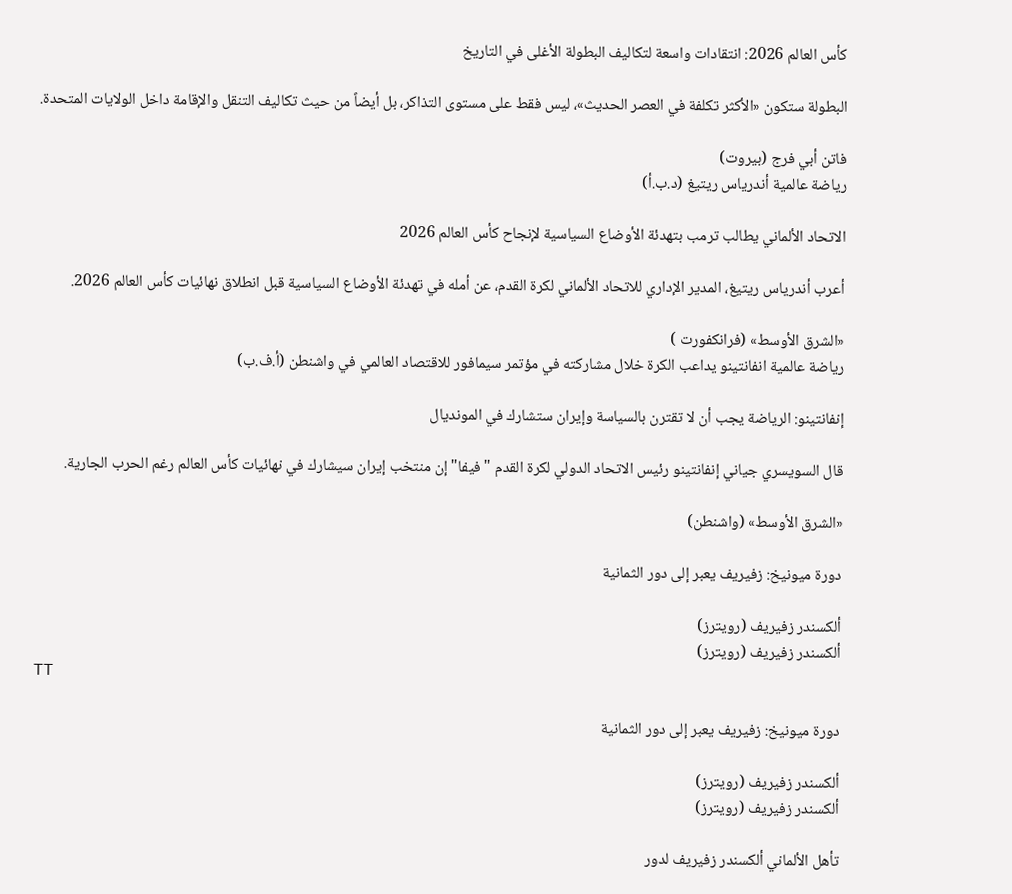كأس العالم 2026: انتقادات واسعة لتكاليف البطولة الأغلى في التاريخ

البطولة ستكون «الأكثر تكلفة في العصر الحديث»، ليس فقط على مستوى التذاكر، بل أيضاً من حيث تكاليف التنقل والإقامة داخل الولايات المتحدة.

فاتن أبي فرج (بيروت)
رياضة عالمية أندرياس ريتيغ (د.ب.أ)

الاتحاد الألماني يطالب ترمب بتهدئة الأوضاع السياسية لإنجاح كأس العالم 2026

أعرب أندرياس ريتيغ، المدير الإداري للاتحاد الألماني لكرة القدم، عن أمله في تهدئة الأوضاع السياسية قبل انطلاق نهائيات كأس العالم 2026.

«الشرق الأوسط» (فرانكفورت )
رياضة عالمية انفانتينو يداعب الكرة خلال مشاركته في مؤتمر سيمافور للاقتصاد العالمي في واشنطن (أ.ف.ب)

إنفانتينو: الرياضة يجب أن لا تقترن بالسياسة وإيران ستشارك في المونديال

قال السويسري جياني إنفانتينو رئيس الاتحاد الدولي لكرة القدم "فيفا" إن منتخب إيران سيشارك في نهائيات كأس العالم رغم الحرب الجارية.

«الشرق الأوسط» (واشنطن)

دورة ميونيخ: زفيريف يعبر إلى دور الثمانية

ألكسندر زفيريف (رويترز)
ألكسندر زفيريف (رويترز)
TT

دورة ميونيخ: زفيريف يعبر إلى دور الثمانية

ألكسندر زفيريف (رويترز)
ألكسندر زفيريف (رويترز)

تأهل الألماني ألكسندر زفيريف لدور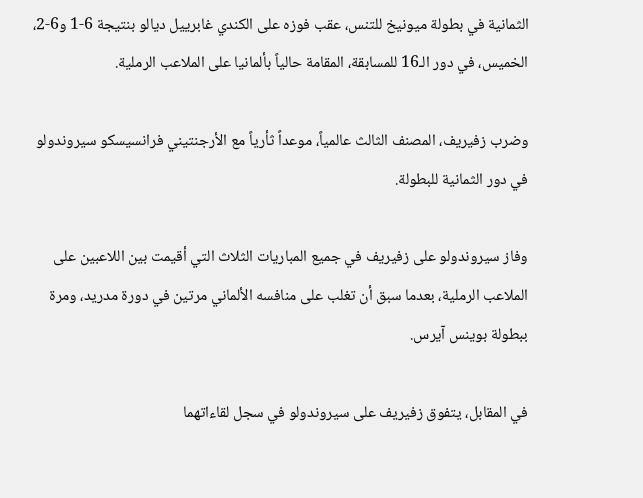الثمانية في بطولة ميونيخ للتنس، عقب فوزه على الكندي غابرييل ديالو بنتيجة 6-1 و6-2، الخميس، في دور الـ16 للمسابقة، المقامة حالياً بألمانيا على الملاعب الرملية.

وضرب زفيريف، المصنف الثالث عالمياً، موعداً ثأرياً مع الأرجنتيني فرانسيسكو سيروندولو في دور الثمانية للبطولة.

وفاز سيروندولو على زفيريف في جميع المباريات الثلاث التي أقيمت بين اللاعبين على الملاعب الرملية، بعدما سبق أن تغلب على منافسه الألماني مرتين في دورة مدريد، ومرة ببطولة بوينس آيرس.

في المقابل، يتفوق زفيريف على سيروندولو في سجل لقاءاتهما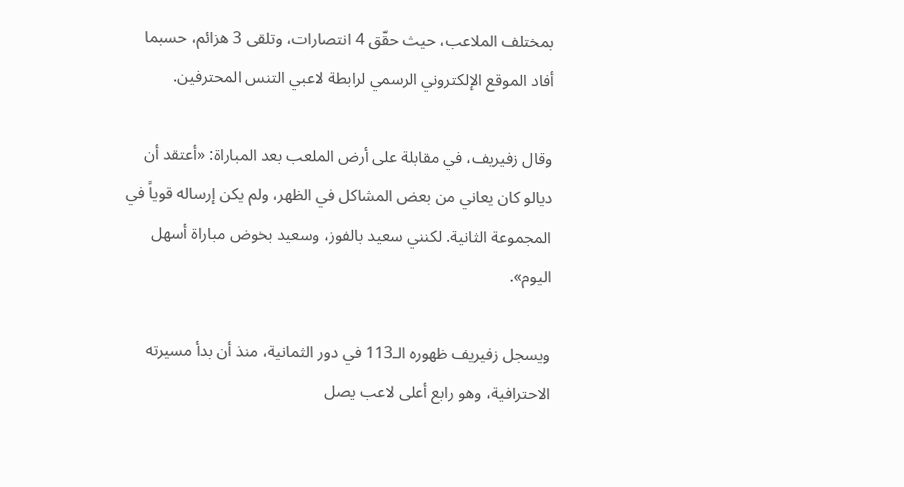بمختلف الملاعب، حيث حقّق 4 انتصارات، وتلقى 3 هزائم، حسبما أفاد الموقع الإلكتروني الرسمي لرابطة لاعبي التنس المحترفين.

وقال زفيريف، في مقابلة على أرض الملعب بعد المباراة: «أعتقد أن ديالو كان يعاني من بعض المشاكل في الظهر، ولم يكن إرساله قوياً في المجموعة الثانية. لكنني سعيد بالفوز، وسعيد بخوض مباراة أسهل اليوم».

ويسجل زفيريف ظهوره الـ113 في دور الثمانية، منذ أن بدأ مسيرته الاحترافية، وهو رابع أعلى لاعب يصل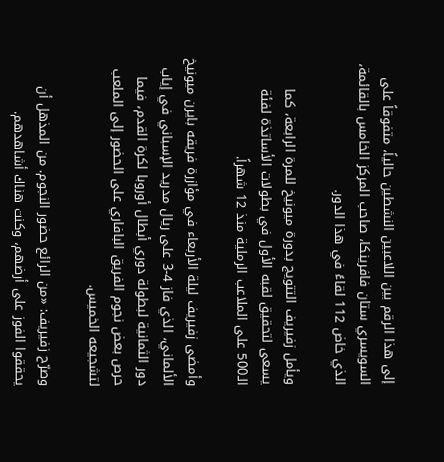إلى هذا الرقم بين اللاعبين النشطين حالياً، متفوقاً على السويسري ستان فافرينكا، صاحب المركز الخامس بالقائمة، الذي خاض 112 لقاءً في هذا الدور.

ويأمل زفيريف التتويج بدورة ميونيخ للمرة الرابعة، كما يسعى لتحقيق لقبه الأول في بطولات الأساتذة لفئة الـ500 على الملاعب الرملية منذ 12 شهراً.

وأمضى زفيريف ليلة الأربعاء في مؤازرة فريقه بايرن ميونيخ الألماني، الذي فاز 4-3 على ريال مدريد الإسباني في إياب دور الثمانية لبطولة دوري أبطال أوروبا لكرة القدم، فيما حرص بعض نجوم الفريق البافاري على الحضور إلى الملعب لتشجيعه الخميس.

وصرّح زفيريف: «من الرائع حضور النجوم. من المذهل أن يحققوا الفوز على أرضهم، وكنت هناك أشاهدهم.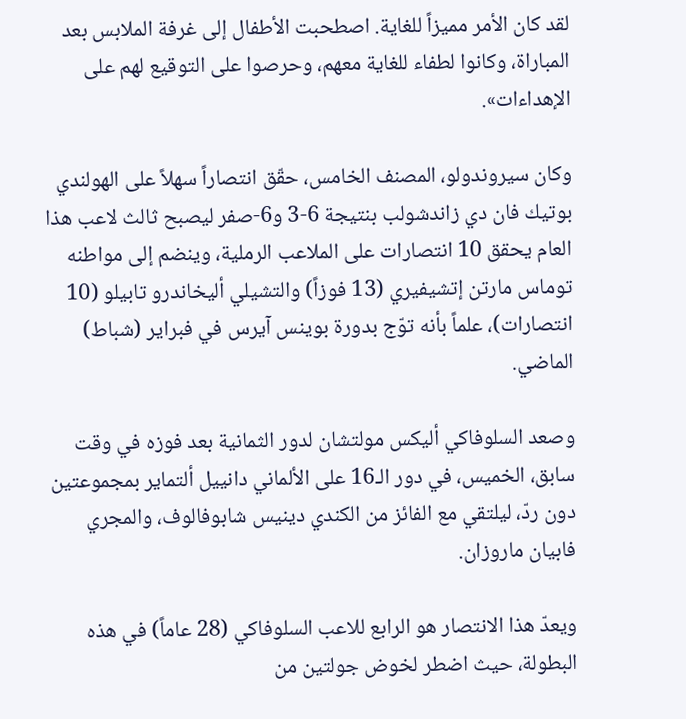لقد كان الأمر مميزاً للغاية. اصطحبت الأطفال إلى غرفة الملابس بعد المباراة، وكانوا لطفاء للغاية معهم، وحرصوا على التوقيع لهم على الإهداءات».

وكان سيروندولو، المصنف الخامس، حقّق انتصاراً سهلاً على الهولندي بوتيك فان دي زاندشولب بنتيجة 6-3 و6-صفر ليصبح ثالث لاعب هذا العام يحقق 10 انتصارات على الملاعب الرملية، وينضم إلى مواطنه توماس مارتن إتشيفيري (13 فوزاً) والتشيلي أليخاندرو تابيلو (10 انتصارات)، علماً بأنه توّج بدورة بوينس آيرس في فبراير (شباط) الماضي.

وصعد السلوفاكي أليكس مولتشان لدور الثمانية بعد فوزه في وقت سابق، الخميس، في دور الـ16 على الألماني دانييل ألتماير بمجموعتين دون ردّ، ليلتقي مع الفائز من الكندي دينيس شابوفالوف، والمجري فابيان ماروزان.

ويعدّ هذا الانتصار هو الرابع للاعب السلوفاكي (28 عاماً) في هذه البطولة، حيث اضطر لخوض جولتين من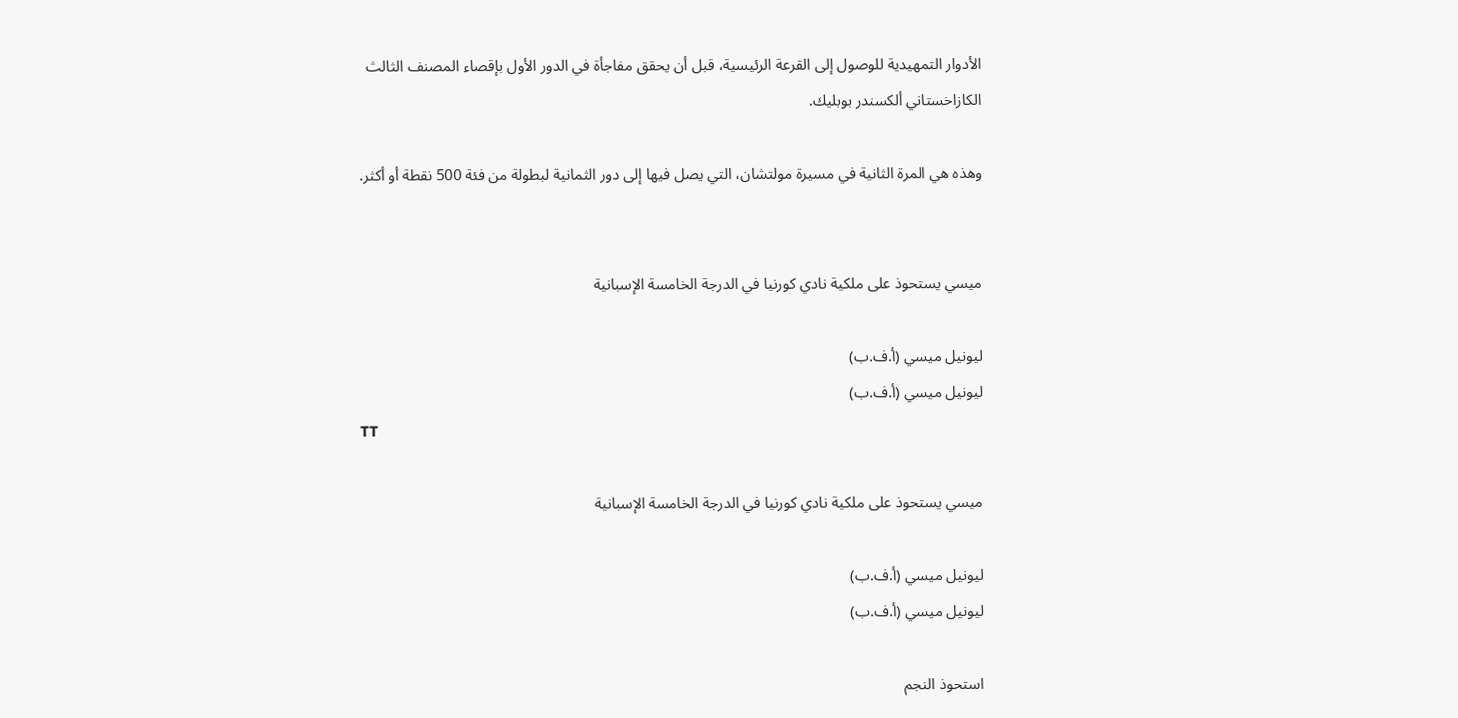الأدوار التمهيدية للوصول إلى القرعة الرئيسية، قبل أن يحقق مفاجأة في الدور الأول بإقصاء المصنف الثالث الكازاخستاني ألكسندر بوبليك.

وهذه هي المرة الثانية في مسيرة مولتشان، التي يصل فيها إلى دور الثمانية لبطولة من فئة 500 نقطة أو أكثر.


ميسي يستحوذ على ملكية نادي كورنيا في الدرجة الخامسة الإسبانية

ليونيل ميسي (أ.ف.ب)
ليونيل ميسي (أ.ف.ب)
TT

ميسي يستحوذ على ملكية نادي كورنيا في الدرجة الخامسة الإسبانية

ليونيل ميسي (أ.ف.ب)
ليونيل ميسي (أ.ف.ب)

استحوذ النجم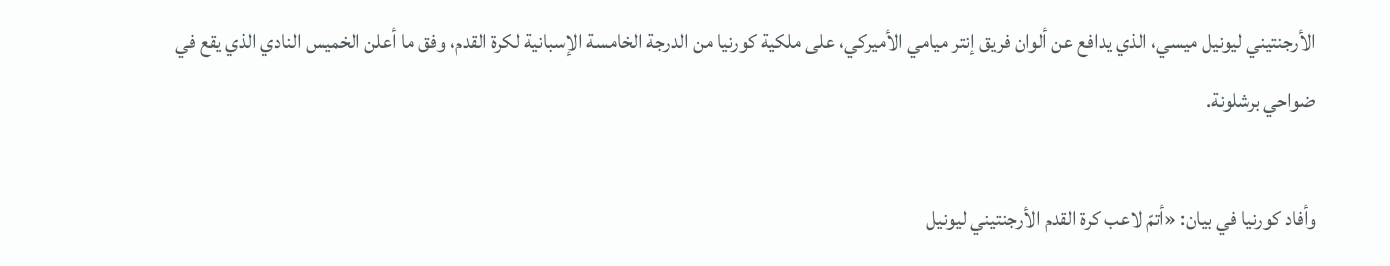الأرجنتيني ليونيل ميسي، الذي يدافع عن ألوان فريق إنتر ميامي الأميركي، على ملكية كورنيا من الدرجة الخامسة الإسبانية لكرة القدم، وفق ما أعلن الخميس النادي الذي يقع في ضواحي برشلونة.

وأفاد كورنيا في بيان: «أتمّ لاعب كرة القدم الأرجنتيني ليونيل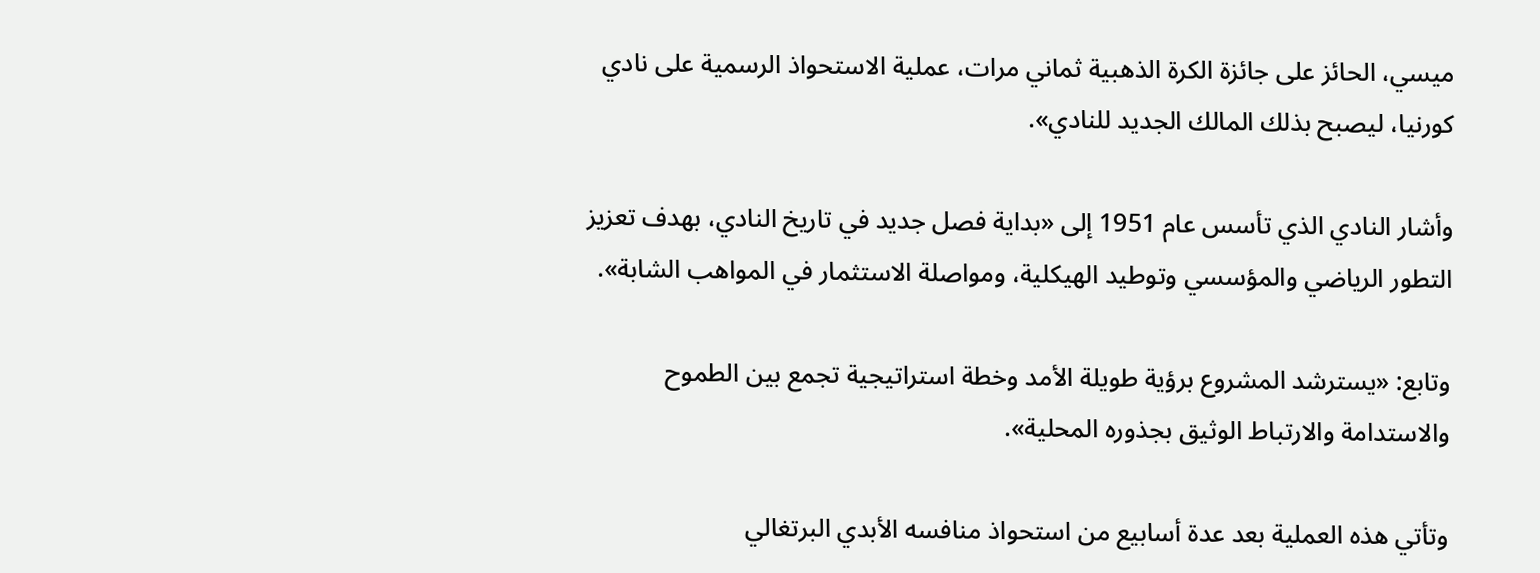ميسي، الحائز على جائزة الكرة الذهبية ثماني مرات، عملية الاستحواذ الرسمية على نادي كورنيا، ليصبح بذلك المالك الجديد للنادي».

وأشار النادي الذي تأسس عام 1951 إلى «بداية فصل جديد في تاريخ النادي، بهدف تعزيز التطور الرياضي والمؤسسي وتوطيد الهيكلية، ومواصلة الاستثمار في المواهب الشابة».

وتابع: «يسترشد المشروع برؤية طويلة الأمد وخطة استراتيجية تجمع بين الطموح والاستدامة والارتباط الوثيق بجذوره المحلية».

وتأتي هذه العملية بعد عدة أسابيع من استحواذ منافسه الأبدي البرتغالي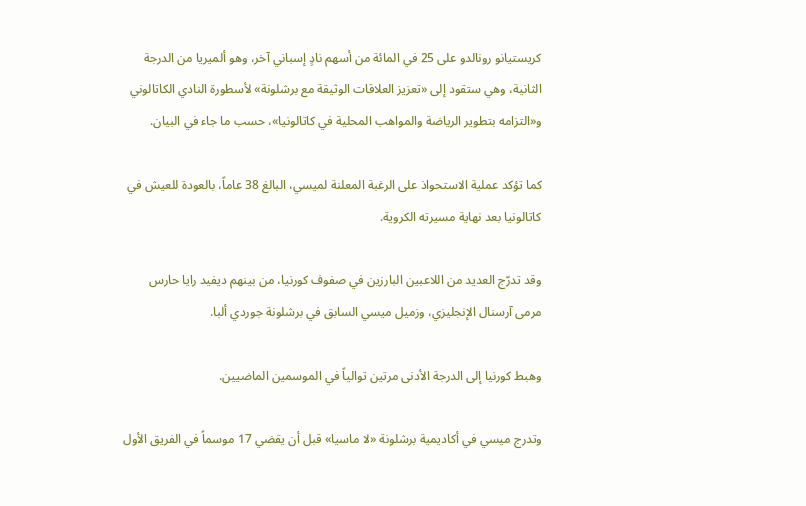كريستيانو رونالدو على 25 في المائة من أسهم نادٍ إسباني آخر، وهو ألميريا من الدرجة الثانية، وهي ستقود إلى «تعزيز العلاقات الوثيقة مع برشلونة» لأسطورة النادي الكاتالوني و«التزامه بتطوير الرياضة والمواهب المحلية في كاتالونيا»، حسب ما جاء في البيان.

كما تؤكد عملية الاستحواذ على الرغبة المعلنة لميسي، البالغ 38 عاماً، بالعودة للعيش في كاتالونيا بعد نهاية مسيرته الكروية.

وقد تدرّج العديد من اللاعبين البارزين في صفوف كورنيا، من بينهم ديفيد رايا حارس مرمى آرسنال الإنجليزي، وزميل ميسي السابق في برشلونة جوردي ألبا.

وهبط كورنيا إلى الدرجة الأدنى مرتين توالياً في الموسمين الماضيين.

وتدرج ميسي في أكاديمية برشلونة «لا ماسيا» قبل أن يقضي 17 موسماً في الفريق الأول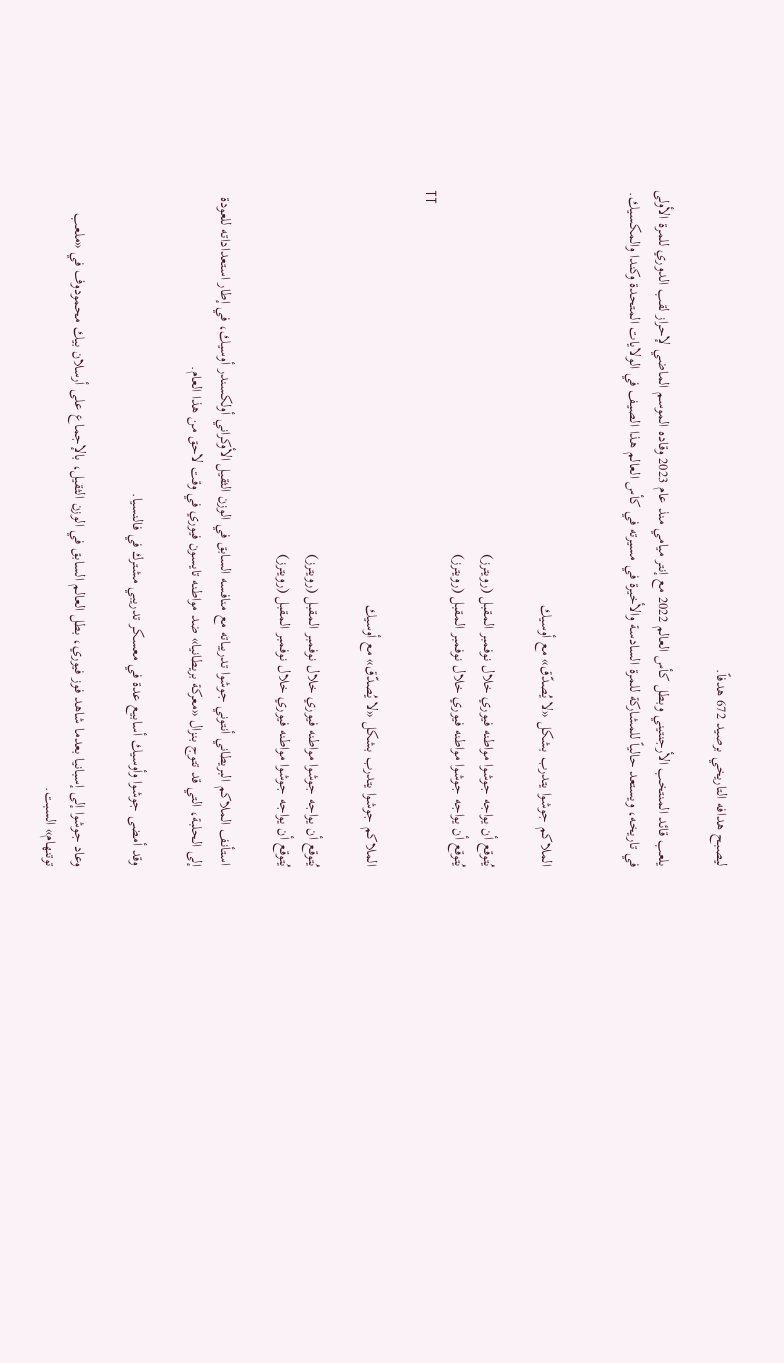ليصبح هدافه التاريخي برصيد 672 هدفاً.

يلعب قائد المنتخب الأرجنتيني وبطل كأس العالم 2022 مع إنتر ميامي منذ عام 2023 وقاده الموسم الماضي لإحراز لقب الدوري للمرة الأولى في تاريخه، ويستعد حالياً للمشاركة للمرة السادسة والأخيرة في مسيرته في كأس العالم هذا الصيف في الولايات المتحدة وكندا والمكسيك.


الملاكم جوشوا يتدرب بشكل «لا يُصدّق» مع أوسيك

يُتوقع أن يواجه جوشوا مواطنه فيوري خلال نوفمبر المقبل (رويترز)
يُتوقع أن يواجه جوشوا مواطنه فيوري خلال نوفمبر المقبل (رويترز)
TT

الملاكم جوشوا يتدرب بشكل «لا يُصدّق» مع أوسيك

يُتوقع أن يواجه جوشوا مواطنه فيوري خلال نوفمبر المقبل (رويترز)
يُتوقع أن يواجه جوشوا مواطنه فيوري خلال نوفمبر المقبل (رويترز)

استأنف الملاكم البريطاني أنتوني جوشوا تدريباته مع منافسه السابق في الوزن الثقيل الأوكراني أولكسندر أوسيك، في إطار استعداداته للعودة إلى الحلبة، التي قد تتوج بنزال «معركة بريطانيا» ضد مواطنه تايسون فيوري في وقت لاحق من هذا العام.

وقد أمضى جوشوا وأوسيك أسابيع عدة في معسكر تدريبي مشترك في فالنسيا.

وعاد جوشوا إلى إسبانيا بعدما شاهد فوز فيوري، بطل العالم السابق في الوزن الثقيل، بالإجماع على أرسلان بيك محمودوف في «ملعب توتنهام» السبت.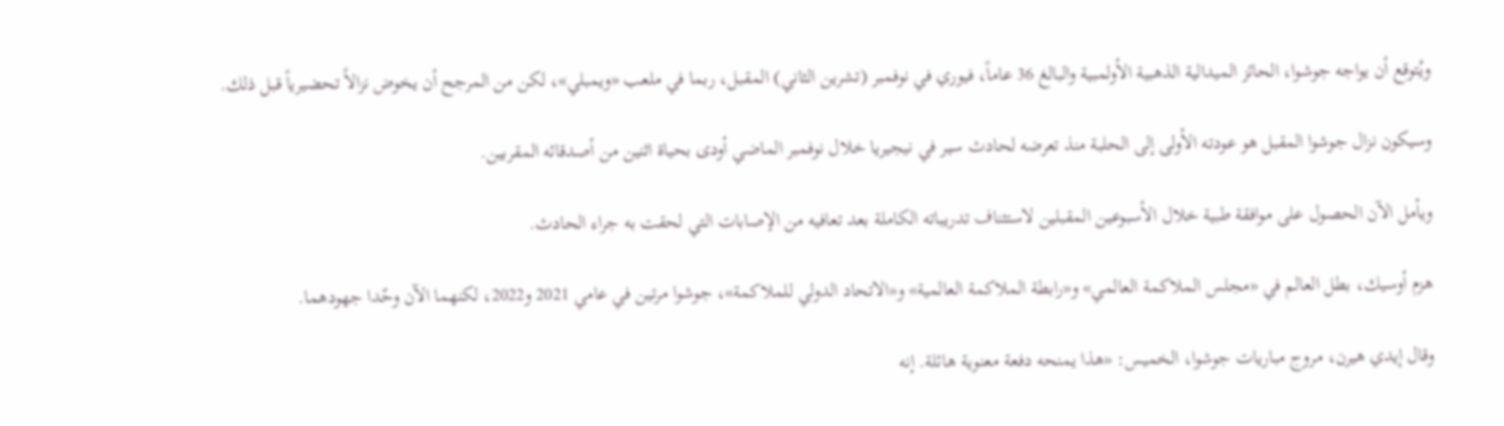ويُتوقع أن يواجه جوشوا، الحائز الميدالية الذهبية الأولمبية والبالغ 36 عاماً، فيوري في نوفمبر (تشرين الثاني) المقبل، ربما في ملعب «ويمبلي»، لكن من المرجح أن يخوض نزالاً تحضيرياً قبل ذلك.

وسيكون نزال جوشوا المقبل هو عودته الأولى إلى الحلبة منذ تعرضه لحادث سير في نيجيريا خلال نوفمبر الماضي أودى بحياة اثنين من أصدقائه المقربين.

ويأمل الآن الحصول على موافقة طبية خلال الأسبوعين المقبلين لاستئناف تدريباته الكاملة بعد تعافيه من الإصابات التي لحقت به جراء الحادث.

هزم أوسيك، بطل العالم في «مجلس الملاكمة العالمي» و«رابطة الملاكمة العالمية» و«الاتحاد الدولي للملاكمة»، جوشوا مرتين في عامي 2021 و2022، لكنهما الآن وحّدا جهودهما.

وقال إيدي هيرن، مروج مباريات جوشوا، الخميس: «هذا يمنحه دفعة معنوية هائلة. إنه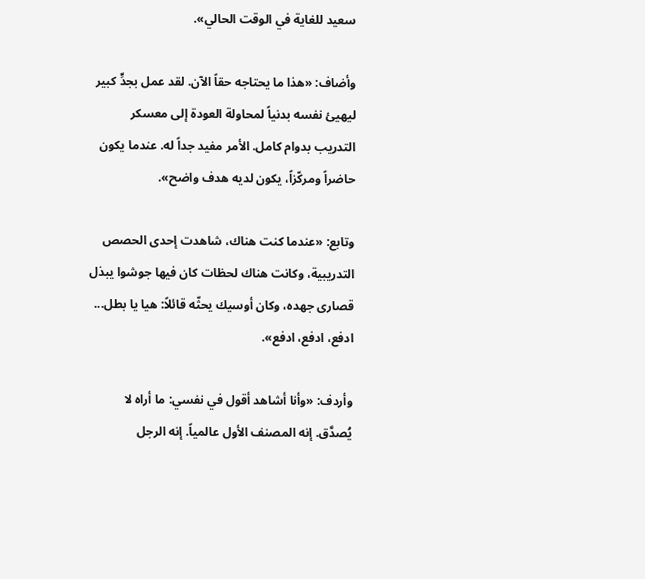سعيد للغاية في الوقت الحالي».

وأضاف: «هذا ما يحتاجه حقاً الآن. لقد عمل بجدٍّ كبير ليهيئ نفسه بدنياً لمحاولة العودة إلى معسكر التدريب بدوام كامل. الأمر مفيد جداً له. عندما يكون حاضراً ومركّزاً، يكون لديه هدف واضح».

وتابع: «عندما كنت هناك، شاهدت إحدى الحصص التدريبية، وكانت هناك لحظات كان فيها جوشوا يبذل قصارى جهده، وكان أوسيك يحثّه قائلاً: هيا يا بطل... ادفع، ادفع، ادفع».

وأردف: «وأنا أشاهد أقول في نفسي: ما أراه لا يُصدَّق. إنه المصنف الأول عالمياً. إنه الرجل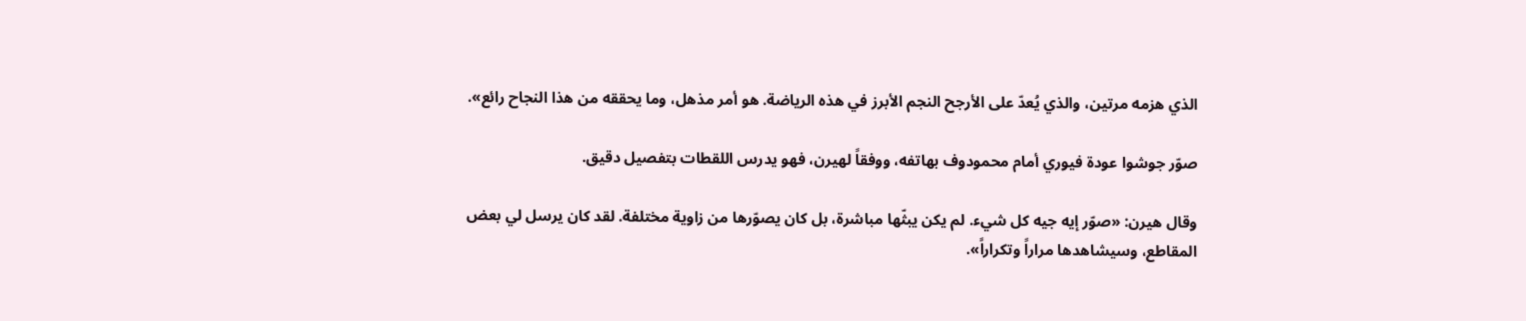الذي هزمه مرتين، والذي يُعدّ على الأرجح النجم الأبرز في هذه الرياضة. هو أمر مذهل، وما يحققه من هذا النجاح رائع».

صوّر جوشوا عودة فيوري أمام محمودوف بهاتفه، ووفقاً لهيرن، فهو يدرس اللقطات بتفصيل دقيق.

وقال هيرن: «صوّر إيه جيه كل شيء. لم يكن يبثّها مباشرة، بل كان يصوّرها من زاوية مختلفة. لقد كان يرسل لي بعض المقاطع، وسيشاهدها مراراً وتكراراً».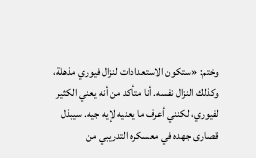وختم: «ستكون الاستعدادات لنزال فيوري مذهلة، وكذلك النزال نفسه. أنا متأكد من أنه يعني الكثير لفيوري، لكنني أعرف ما يعنيه لإيه جيه. سيبذل قصارى جهده في معسكره التدريبي من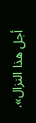أجل هذا النزال».